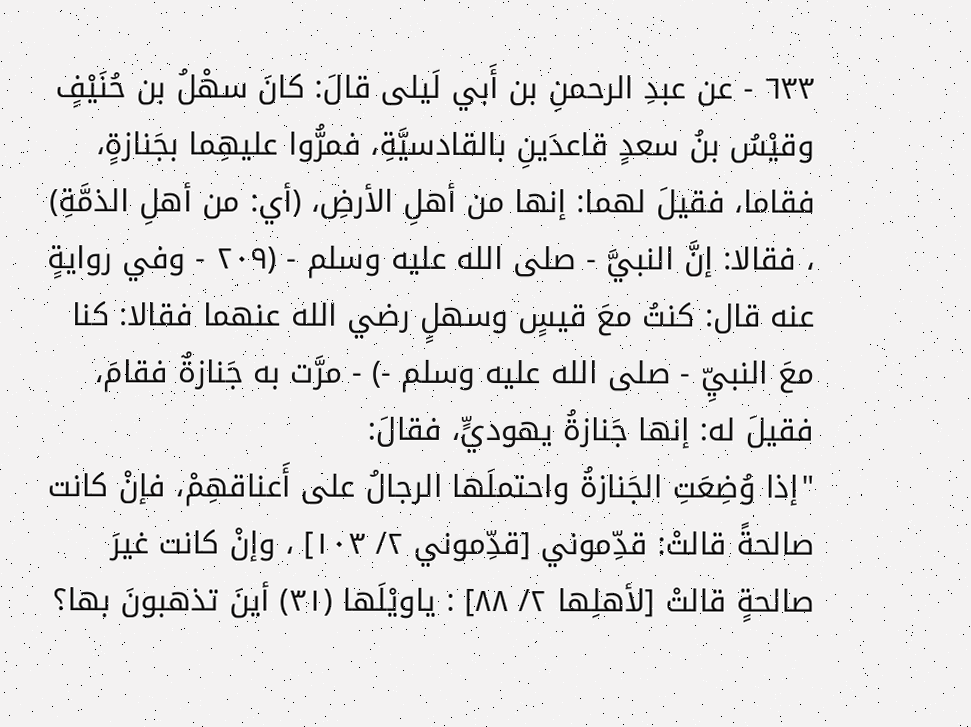٦٣٣ - عن عبدِ الرحمنِ بن أَبي لَيلى قالَ: كانَ سهْلُ بن حُنَيْفٍ وقيْسُ بنُ سعدٍ قاعدَينِ بالقادسيَّةِ، فمرُّوا عليهِما بجَنازةٍ، فقاما، فقيلَ لهما: إنها من أهلِ الأرضِ، (أي: من أهلِ الذمَّةِ) ، فقالا: إنَّ النبيَّ - صلى الله عليه وسلم - (٢٠٩ - وفي روايةٍ عنه قال: كنتُ معَ قيسٍ وسهلٍ رضي الله عنهما فقالا: كنا معَ النبيِّ - صلى الله عليه وسلم -) - مرَّت به جَنازةٌ فقامَ، فقيلَ له: إنها جَنازةُ يهوديٍّ، فقالَ:
"إذا وُضِعَتِ الجَنازةُ واحتملَها الرجالُ على أَعناقهِمْ، فإنْ كانت صالحةً قالتْ: قدِّموني [قدِّموني ٢/ ١٠٣] ، وإنْ كانت غيرَ صالحةٍ قالتْ [لأهلِها ٢/ ٨٨] : ياويْلَها (٣١) أينَ تذهبونَ بها؟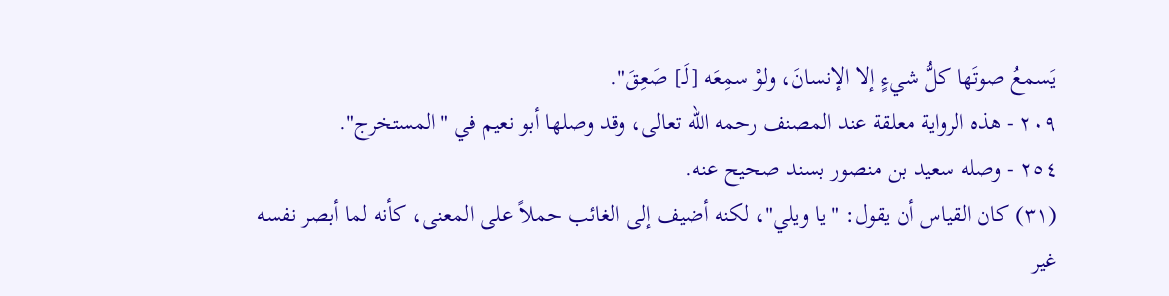يَسمعُ صوتَها كلُّ شيءٍ إلا الإنسانَ، ولوْ سمِعَه [لَـ] صَعِقَ".
٢٠٩ - هذه الرواية معلقة عند المصنف رحمه الله تعالى، وقد وصلها أبو نعيم في "المستخرج".
٢٥٤ - وصله سعيد بن منصور بسند صحيح عنه.
(٣١) كان القياس أن يقول: "يا ويلي"، لكنه أضيف إلى الغائب حملاً على المعنى، كأنه لما أبصر نفسه غير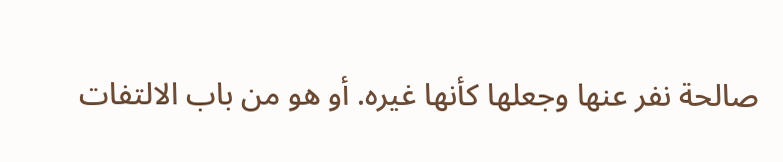صالحة نفر عنها وجعلها كأنها غيره. أو هو من باب الالتفات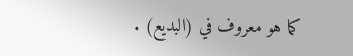كما هو معروف في (البديع) .